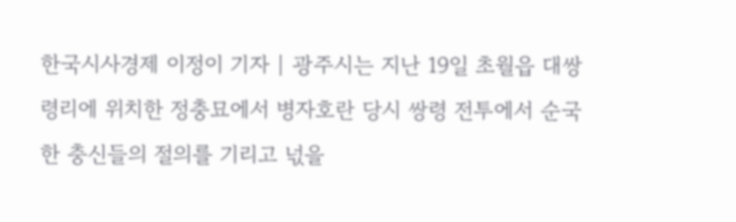한국시사경제 이정이 기자 | 광주시는 지난 19일 초월읍 대쌍령리에 위치한 정충묘에서 병자호란 당시 쌍령 전투에서 순국한 충신들의 절의를 기리고 넋을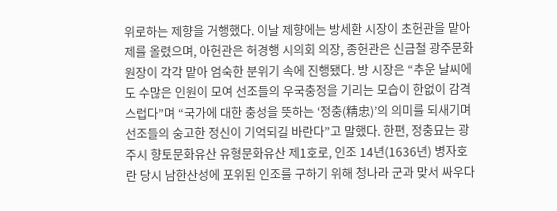위로하는 제향을 거행했다. 이날 제향에는 방세환 시장이 초헌관을 맡아 제를 올렸으며, 아헌관은 허경행 시의회 의장, 종헌관은 신금철 광주문화원장이 각각 맡아 엄숙한 분위기 속에 진행됐다. 방 시장은 “추운 날씨에도 수많은 인원이 모여 선조들의 우국충정을 기리는 모습이 한없이 감격스럽다”며 “국가에 대한 충성을 뜻하는 ‘정충(精忠)’의 의미를 되새기며 선조들의 숭고한 정신이 기억되길 바란다”고 말했다. 한편, 정충묘는 광주시 향토문화유산 유형문화유산 제1호로, 인조 14년(1636년) 병자호란 당시 남한산성에 포위된 인조를 구하기 위해 청나라 군과 맞서 싸우다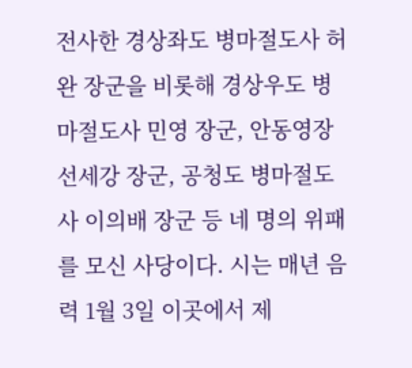전사한 경상좌도 병마절도사 허완 장군을 비롯해 경상우도 병마절도사 민영 장군, 안동영장 선세강 장군, 공청도 병마절도사 이의배 장군 등 네 명의 위패를 모신 사당이다. 시는 매년 음력 1월 3일 이곳에서 제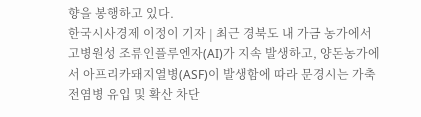향을 봉행하고 있다.
한국시사경제 이정이 기자 | 최근 경북도 내 가금 농가에서 고병원성 조류인플루엔자(AI)가 지속 발생하고, 양돈농가에서 아프리카돼지열병(ASF)이 발생함에 따라 문경시는 가축전염병 유입 및 확산 차단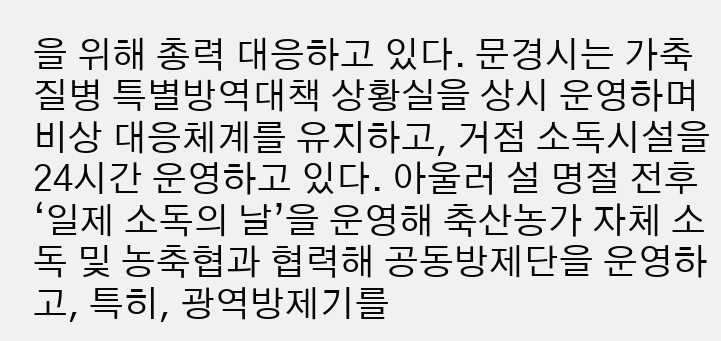을 위해 총력 대응하고 있다. 문경시는 가축 질병 특별방역대책 상황실을 상시 운영하며 비상 대응체계를 유지하고, 거점 소독시설을 24시간 운영하고 있다. 아울러 설 명절 전후‘일제 소독의 날’을 운영해 축산농가 자체 소독 및 농축협과 협력해 공동방제단을 운영하고, 특히, 광역방제기를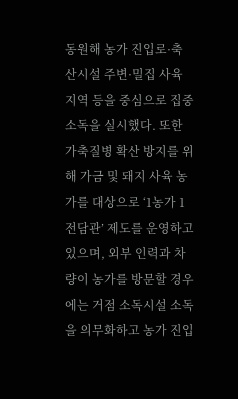동원해 농가 진입로·축산시설 주변·밀집 사육지역 등을 중심으로 집중 소독을 실시했다. 또한 가축질병 확산 방지를 위해 가금 및 돼지 사육 농가를 대상으로 ‘1농가 1전담관’ 제도를 운영하고 있으며, 외부 인력과 차량이 농가를 방문할 경우에는 거점 소독시설 소독을 의무화하고 농가 진입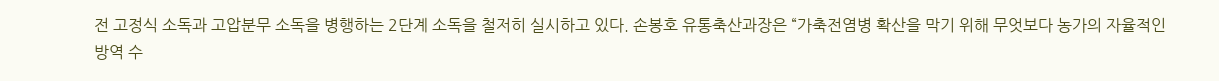전 고정식 소독과 고압분무 소독을 병행하는 2단계 소독을 철저히 실시하고 있다. 손봉호 유통축산과장은 “가축전염병 확산을 막기 위해 무엇보다 농가의 자율적인 방역 수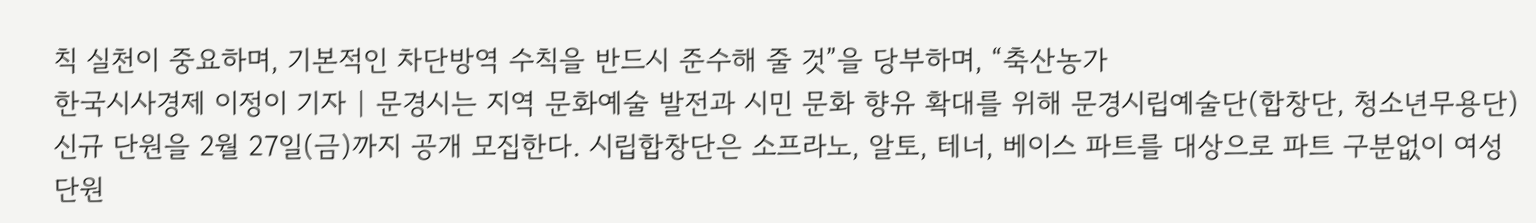칙 실천이 중요하며, 기본적인 차단방역 수칙을 반드시 준수해 줄 것”을 당부하며, “축산농가
한국시사경제 이정이 기자 | 문경시는 지역 문화예술 발전과 시민 문화 향유 확대를 위해 문경시립예술단(합창단, 청소년무용단) 신규 단원을 2월 27일(금)까지 공개 모집한다. 시립합창단은 소프라노, 알토, 테너, 베이스 파트를 대상으로 파트 구분없이 여성 단원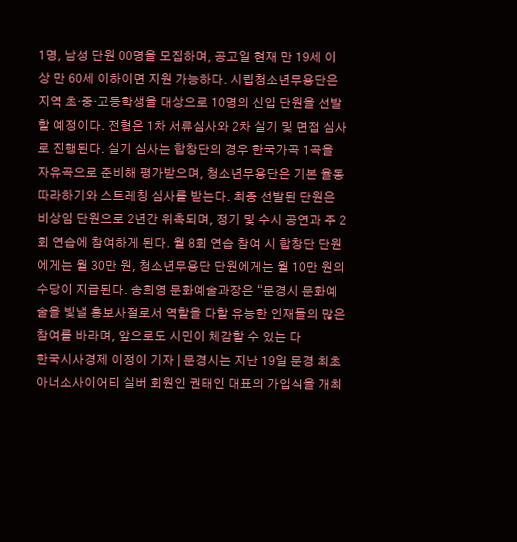1명, 남성 단원 00명을 모집하며, 공고일 현재 만 19세 이상 만 60세 이하이면 지원 가능하다. 시립청소년무용단은 지역 초·중·고등학생을 대상으로 10명의 신입 단원을 선발할 예정이다. 전형은 1차 서류심사와 2차 실기 및 면접 심사로 진행된다. 실기 심사는 합창단의 경우 한국가곡 1곡을 자유곡으로 준비해 평가받으며, 청소년무용단은 기본 율동 따라하기와 스트레칭 심사를 받는다. 최종 선발된 단원은 비상임 단원으로 2년간 위촉되며, 정기 및 수시 공연과 주 2회 연습에 참여하게 된다. 월 8회 연습 참여 시 합창단 단원에게는 월 30만 원, 청소년무용단 단원에게는 월 10만 원의 수당이 지급된다. 송희영 문화예술과장은 “문경시 문화예술을 빛낼 홍보사절로서 역할을 다할 유능한 인재들의 많은 참여를 바라며, 앞으로도 시민이 체감할 수 있는 다
한국시사경제 이정이 기자 | 문경시는 지난 19일 문경 최초 아너소사이어티 실버 회원인 권태인 대표의 가입식을 개최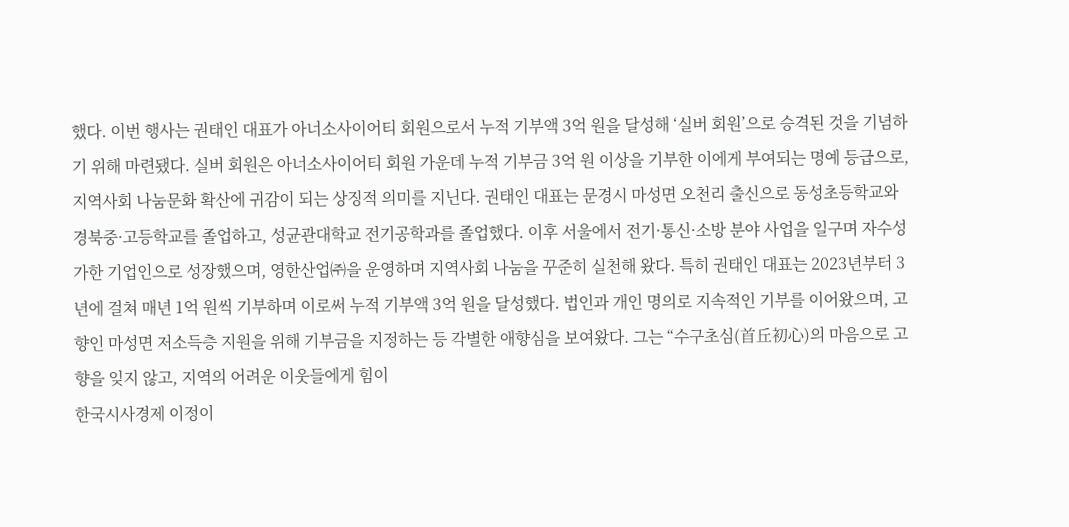했다. 이번 행사는 권태인 대표가 아너소사이어티 회원으로서 누적 기부액 3억 원을 달성해 ‘실버 회원’으로 승격된 것을 기념하기 위해 마련됐다. 실버 회원은 아너소사이어티 회원 가운데 누적 기부금 3억 원 이상을 기부한 이에게 부여되는 명예 등급으로, 지역사회 나눔문화 확산에 귀감이 되는 상징적 의미를 지닌다. 권태인 대표는 문경시 마성면 오천리 출신으로 동성초등학교와 경북중·고등학교를 졸업하고, 성균관대학교 전기공학과를 졸업했다. 이후 서울에서 전기·통신·소방 분야 사업을 일구며 자수성가한 기업인으로 성장했으며, 영한산업㈜을 운영하며 지역사회 나눔을 꾸준히 실천해 왔다. 특히 권태인 대표는 2023년부터 3년에 걸쳐 매년 1억 원씩 기부하며 이로써 누적 기부액 3억 원을 달성했다. 법인과 개인 명의로 지속적인 기부를 이어왔으며, 고향인 마성면 저소득층 지원을 위해 기부금을 지정하는 등 각별한 애향심을 보여왔다. 그는 “수구초심(首丘初心)의 마음으로 고향을 잊지 않고, 지역의 어려운 이웃들에게 힘이
한국시사경제 이정이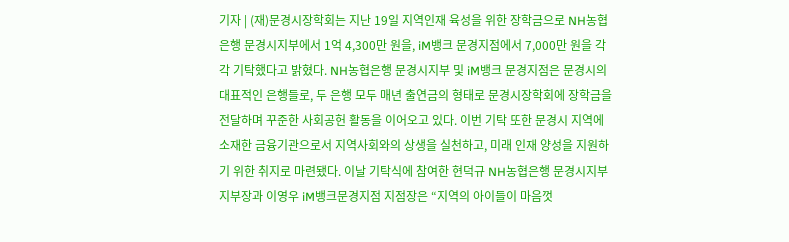기자 | (재)문경시장학회는 지난 19일 지역인재 육성을 위한 장학금으로 NH농협은행 문경시지부에서 1억 4,300만 원을, iM뱅크 문경지점에서 7,000만 원을 각각 기탁했다고 밝혔다. NH농협은행 문경시지부 및 iM뱅크 문경지점은 문경시의 대표적인 은행들로, 두 은행 모두 매년 출연금의 형태로 문경시장학회에 장학금을 전달하며 꾸준한 사회공헌 활동을 이어오고 있다. 이번 기탁 또한 문경시 지역에 소재한 금융기관으로서 지역사회와의 상생을 실천하고, 미래 인재 양성을 지원하기 위한 취지로 마련됐다. 이날 기탁식에 참여한 현덕규 NH농협은행 문경시지부 지부장과 이영우 iM뱅크문경지점 지점장은 “지역의 아이들이 마음껏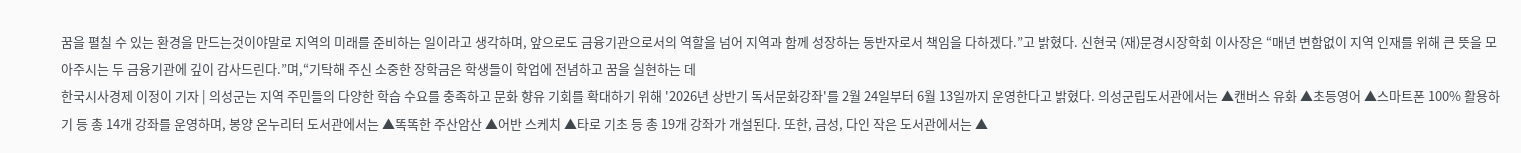꿈을 펼칠 수 있는 환경을 만드는것이야말로 지역의 미래를 준비하는 일이라고 생각하며, 앞으로도 금융기관으로서의 역할을 넘어 지역과 함께 성장하는 동반자로서 책임을 다하겠다.”고 밝혔다. 신현국 (재)문경시장학회 이사장은 “매년 변함없이 지역 인재를 위해 큰 뜻을 모아주시는 두 금융기관에 깊이 감사드린다.”며,“기탁해 주신 소중한 장학금은 학생들이 학업에 전념하고 꿈을 실현하는 데
한국시사경제 이정이 기자 | 의성군는 지역 주민들의 다양한 학습 수요를 충족하고 문화 향유 기회를 확대하기 위해 '2026년 상반기 독서문화강좌'를 2월 24일부터 6월 13일까지 운영한다고 밝혔다. 의성군립도서관에서는 ▲캔버스 유화 ▲초등영어 ▲스마트폰 100% 활용하기 등 총 14개 강좌를 운영하며, 봉양 온누리터 도서관에서는 ▲똑똑한 주산암산 ▲어반 스케치 ▲타로 기초 등 총 19개 강좌가 개설된다. 또한, 금성, 다인 작은 도서관에서는 ▲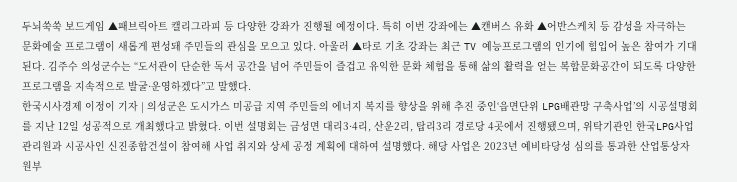두뇌쑥쑥 보드게임 ▲패브릭아트 캘리그라피 등 다양한 강좌가 진행될 예정이다. 특히 이번 강좌에는 ▲캔버스 유화 ▲어반스케치 등 감성을 자극하는 문화예술 프로그램이 새롭게 편성돼 주민들의 관심을 모으고 있다. 아울러 ▲타로 기초 강좌는 최근 TV 예능프로그램의 인기에 힘입어 높은 참여가 기대된다. 김주수 의성군수는 “도서관이 단순한 독서 공간을 넘어 주민들이 즐겁고 유익한 문화 체험을 통해 삶의 활력을 얻는 복합문화공간이 되도록 다양한 프로그램을 지속적으로 발굴·운영하겠다”고 말했다.
한국시사경제 이정이 기자 | 의성군은 도시가스 미공급 지역 주민들의 에너지 복지를 향상을 위해 추진 중인‘읍면단위 LPG배관망 구축사업’의 시공설명회를 지난 12일 성공적으로 개최했다고 밝혔다. 이번 설명회는 금성면 대리3·4리, 산운2리, 탑리3리 경로당 4곳에서 진행됐으며, 위탁기관인 한국LPG사업관리원과 시공사인 신진종합건설이 참여해 사업 취지와 상세 공정 계획에 대하여 설명했다. 해당 사업은 2023년 예비타당성 심의를 통과한 산업통상자원부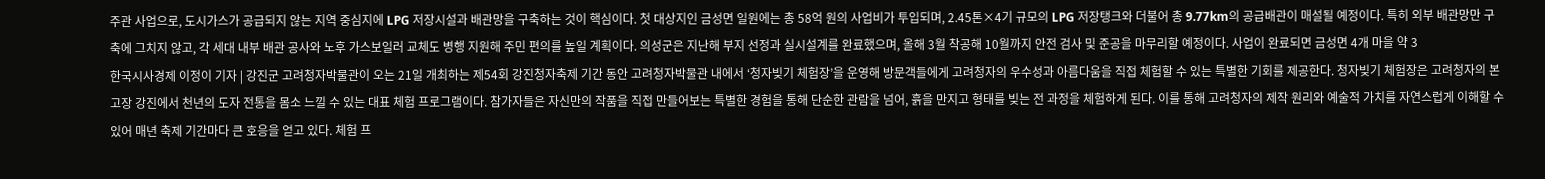주관 사업으로, 도시가스가 공급되지 않는 지역 중심지에 LPG 저장시설과 배관망을 구축하는 것이 핵심이다. 첫 대상지인 금성면 일원에는 총 58억 원의 사업비가 투입되며, 2.45톤×4기 규모의 LPG 저장탱크와 더불어 총 9.77km의 공급배관이 매설될 예정이다. 특히 외부 배관망만 구축에 그치지 않고, 각 세대 내부 배관 공사와 노후 가스보일러 교체도 병행 지원해 주민 편의를 높일 계획이다. 의성군은 지난해 부지 선정과 실시설계를 완료했으며, 올해 3월 착공해 10월까지 안전 검사 및 준공을 마무리할 예정이다. 사업이 완료되면 금성면 4개 마을 약 3
한국시사경제 이정이 기자 | 강진군 고려청자박물관이 오는 21일 개최하는 제54회 강진청자축제 기간 동안 고려청자박물관 내에서 ‘청자빚기 체험장’을 운영해 방문객들에게 고려청자의 우수성과 아름다움을 직접 체험할 수 있는 특별한 기회를 제공한다. 청자빚기 체험장은 고려청자의 본고장 강진에서 천년의 도자 전통을 몸소 느낄 수 있는 대표 체험 프로그램이다. 참가자들은 자신만의 작품을 직접 만들어보는 특별한 경험을 통해 단순한 관람을 넘어, 흙을 만지고 형태를 빚는 전 과정을 체험하게 된다. 이를 통해 고려청자의 제작 원리와 예술적 가치를 자연스럽게 이해할 수 있어 매년 축제 기간마다 큰 호응을 얻고 있다. 체험 프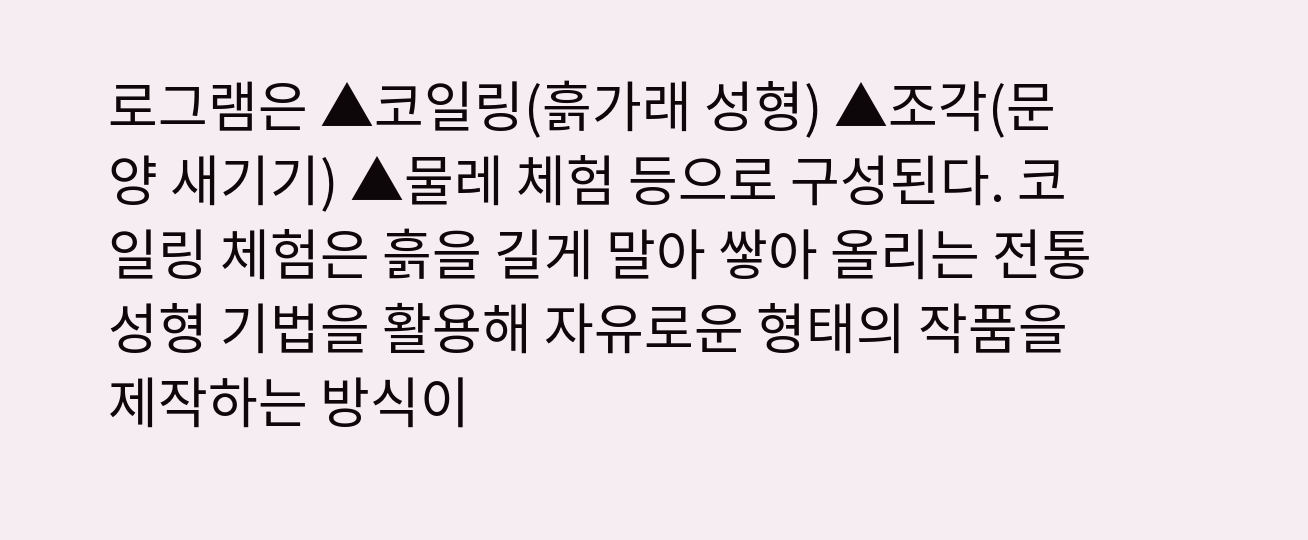로그램은 ▲코일링(흙가래 성형) ▲조각(문양 새기기) ▲물레 체험 등으로 구성된다. 코일링 체험은 흙을 길게 말아 쌓아 올리는 전통 성형 기법을 활용해 자유로운 형태의 작품을 제작하는 방식이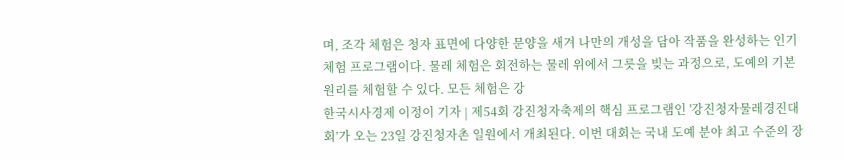며, 조각 체험은 청자 표면에 다양한 문양을 새겨 나만의 개성을 담아 작품을 완성하는 인기 체험 프로그램이다. 물레 체험은 회전하는 물레 위에서 그릇을 빚는 과정으로, 도예의 기본 원리를 체험할 수 있다. 모든 체험은 강
한국시사경제 이정이 기자 | 제54회 강진청자축제의 핵심 프로그램인 '강진청자물레경진대회’가 오는 23일 강진청자촌 일원에서 개최된다. 이번 대회는 국내 도예 분야 최고 수준의 장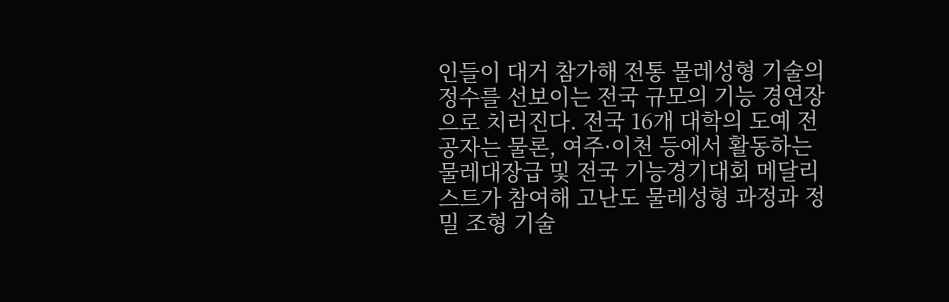인들이 대거 참가해 전통 물레성형 기술의 정수를 선보이는 전국 규모의 기능 경연장으로 치러진다. 전국 16개 대학의 도예 전공자는 물론, 여주·이천 등에서 활동하는 물레대장급 및 전국 기능경기대회 메달리스트가 참여해 고난도 물레성형 과정과 정밀 조형 기술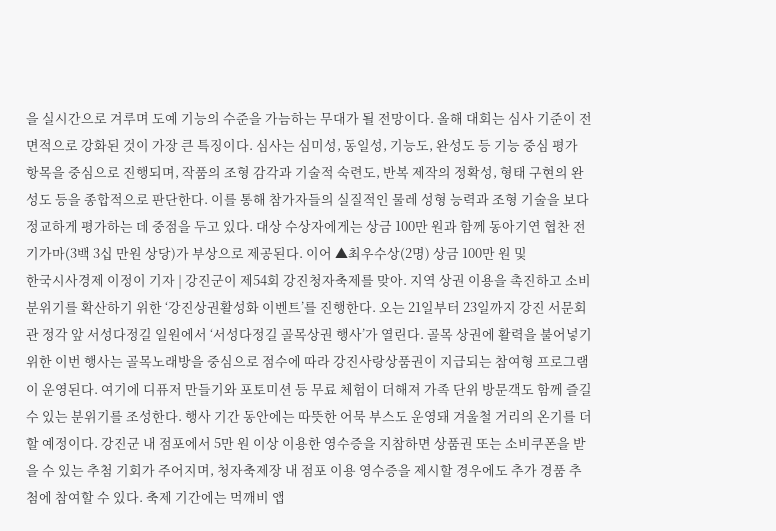을 실시간으로 겨루며 도예 기능의 수준을 가늠하는 무대가 될 전망이다. 올해 대회는 심사 기준이 전면적으로 강화된 것이 가장 큰 특징이다. 심사는 심미성, 동일성, 기능도, 완성도 등 기능 중심 평가 항목을 중심으로 진행되며, 작품의 조형 감각과 기술적 숙련도, 반복 제작의 정확성, 형태 구현의 완성도 등을 종합적으로 판단한다. 이를 통해 참가자들의 실질적인 물레 성형 능력과 조형 기술을 보다 정교하게 평가하는 데 중점을 두고 있다. 대상 수상자에게는 상금 100만 원과 함께 동아기연 협찬 전기가마(3백 3십 만원 상당)가 부상으로 제공된다. 이어 ▲최우수상(2명) 상금 100만 원 및
한국시사경제 이정이 기자 | 강진군이 제54회 강진청자축제를 맞아. 지역 상권 이용을 촉진하고 소비 분위기를 확산하기 위한 ‘강진상권활성화 이벤트’를 진행한다. 오는 21일부터 23일까지 강진 서문회관 정각 앞 서성다정길 일원에서 ‘서성다정길 골목상권 행사’가 열린다. 골목 상권에 활력을 불어넣기 위한 이번 행사는 골목노래방을 중심으로 점수에 따라 강진사랑상품권이 지급되는 참여형 프로그램이 운영된다. 여기에 디퓨저 만들기와 포토미션 등 무료 체험이 더해져 가족 단위 방문객도 함께 즐길 수 있는 분위기를 조성한다. 행사 기간 동안에는 따뜻한 어묵 부스도 운영돼 겨울철 거리의 온기를 더할 예정이다. 강진군 내 점포에서 5만 원 이상 이용한 영수증을 지참하면 상품권 또는 소비쿠폰을 받을 수 있는 추첨 기회가 주어지며, 청자축제장 내 점포 이용 영수증을 제시할 경우에도 추가 경품 추첨에 참여할 수 있다. 축제 기간에는 먹깨비 앱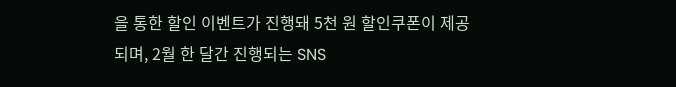을 통한 할인 이벤트가 진행돼 5천 원 할인쿠폰이 제공되며, 2월 한 달간 진행되는 SNS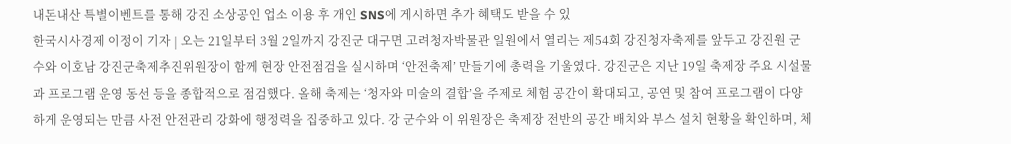내돈내산 특별이벤트를 통해 강진 소상공인 업소 이용 후 개인 SNS에 게시하면 추가 혜택도 받을 수 있
한국시사경제 이정이 기자 | 오는 21일부터 3월 2일까지 강진군 대구면 고려청자박물관 일원에서 열리는 제54회 강진청자축제를 앞두고 강진원 군수와 이호남 강진군축제추진위원장이 함께 현장 안전점검을 실시하며 ‘안전축제’ 만들기에 총력을 기울였다. 강진군은 지난 19일 축제장 주요 시설물과 프로그램 운영 동선 등을 종합적으로 점검했다. 올해 축제는 ‘청자와 미술의 결합’을 주제로 체험 공간이 확대되고, 공연 및 참여 프로그램이 다양하게 운영되는 만큼 사전 안전관리 강화에 행정력을 집중하고 있다. 강 군수와 이 위원장은 축제장 전반의 공간 배치와 부스 설치 현황을 확인하며, 체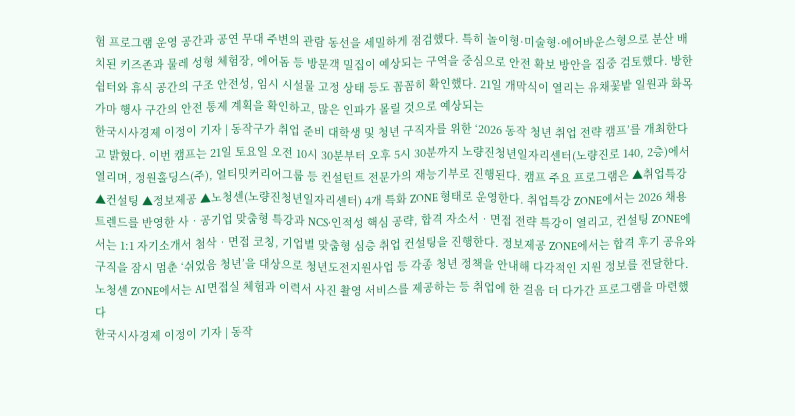험 프로그램 운영 공간과 공연 무대 주변의 관람 동선을 세밀하게 점검했다. 특히 놀이형·미술형·에어바운스형으로 분산 배치된 키즈존과 물레 성형 체험장, 에어돔 등 방문객 밀집이 예상되는 구역을 중심으로 안전 확보 방안을 집중 검토했다. 방한 쉼터와 휴식 공간의 구조 안전성, 임시 시설물 고정 상태 등도 꼼꼼히 확인했다. 21일 개막식이 열리는 유채꽃밭 일원과 화목가마 행사 구간의 안전 통제 계획을 확인하고, 많은 인파가 몰릴 것으로 예상되는
한국시사경제 이정이 기자 | 동작구가 취업 준비 대학생 및 청년 구직자를 위한 ‘2026 동작 청년 취업 전략 캠프’를 개최한다고 밝혔다. 이번 캠프는 21일 토요일 오전 10시 30분부터 오후 5시 30분까지 노량진청년일자리센터(노량진로 140, 2층)에서 열리며, 정원홀딩스(주), 얼티밋커리어그룹 등 컨설턴트 전문가의 재능기부로 진행된다. 캠프 주요 프로그램은 ▲취업특강 ▲컨설팅 ▲정보제공 ▲노청센(노량진청년일자리센터) 4개 특화 ZONE 형태로 운영한다. 취업특강 ZONE에서는 2026 채용 트렌드를 반영한 사‧공기업 맞춤형 특강과 NCS‧인적성 핵심 공략, 합격 자소서‧면접 전략 특강이 열리고, 컨설팅 ZONE에서는 1:1 자기소개서 첨삭‧면접 코칭, 기업별 맞춤형 심층 취업 컨설팅을 진행한다. 정보제공 ZONE에서는 합격 후기 공유와 구직을 잠시 멈춘 ‘쉬었음 청년’을 대상으로 청년도전지원사업 등 각종 청년 정책을 안내해 다각적인 지원 정보를 전달한다. 노청센 ZONE에서는 AI 면접실 체험과 이력서 사진 촬영 서비스를 제공하는 등 취업에 한 걸음 더 다가간 프로그램을 마련했다
한국시사경제 이정이 기자 | 동작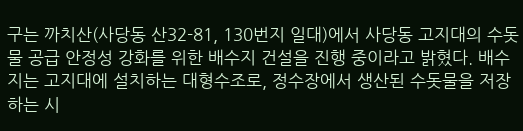구는 까치산(사당동 산32-81, 130번지 일대)에서 사당동 고지대의 수돗물 공급 안정성 강화를 위한 배수지 건설을 진행 중이라고 밝혔다. 배수지는 고지대에 설치하는 대형수조로, 정수장에서 생산된 수돗물을 저장하는 시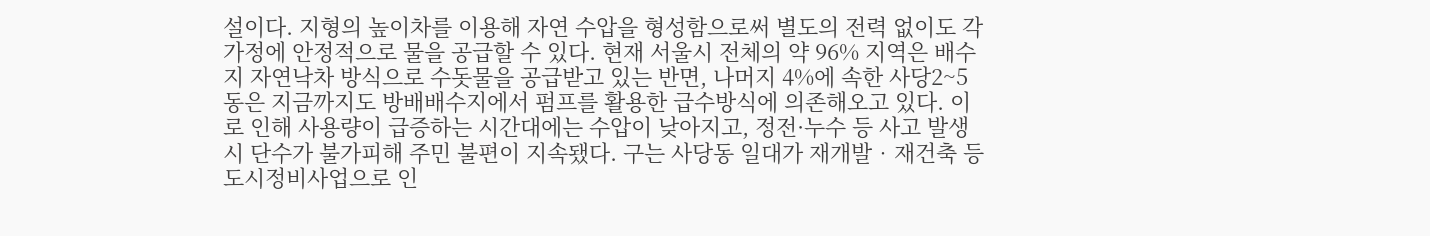설이다. 지형의 높이차를 이용해 자연 수압을 형성함으로써 별도의 전력 없이도 각 가정에 안정적으로 물을 공급할 수 있다. 현재 서울시 전체의 약 96% 지역은 배수지 자연낙차 방식으로 수돗물을 공급받고 있는 반면, 나머지 4%에 속한 사당2~5동은 지금까지도 방배배수지에서 펌프를 활용한 급수방식에 의존해오고 있다. 이로 인해 사용량이 급증하는 시간대에는 수압이 낮아지고, 정전·누수 등 사고 발생 시 단수가 불가피해 주민 불편이 지속됐다. 구는 사당동 일대가 재개발‧재건축 등 도시정비사업으로 인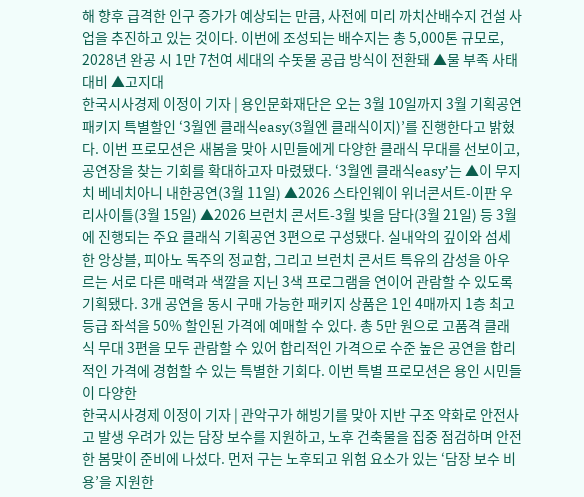해 향후 급격한 인구 증가가 예상되는 만큼, 사전에 미리 까치산배수지 건설 사업을 추진하고 있는 것이다. 이번에 조성되는 배수지는 총 5,000톤 규모로, 2028년 완공 시 1만 7천여 세대의 수돗물 공급 방식이 전환돼 ▲물 부족 사태 대비 ▲고지대
한국시사경제 이정이 기자 | 용인문화재단은 오는 3월 10일까지 3월 기획공연 패키지 특별할인 ‘3월엔 클래식easy(3월엔 클래식이지)’를 진행한다고 밝혔다. 이번 프로모션은 새봄을 맞아 시민들에게 다양한 클래식 무대를 선보이고, 공연장을 찾는 기회를 확대하고자 마렸됐다. ‘3월엔 클래식easy’는 ▲이 무지치 베네치아니 내한공연(3월 11일) ▲2026 스타인웨이 위너콘서트-이판 우 리사이틀(3월 15일) ▲2026 브런치 콘서트-3월 빛을 담다(3월 21일) 등 3월에 진행되는 주요 클래식 기획공연 3편으로 구성됐다. 실내악의 깊이와 섬세한 앙상블, 피아노 독주의 정교함, 그리고 브런치 콘서트 특유의 감성을 아우르는 서로 다른 매력과 색깔을 지닌 3색 프로그램을 연이어 관람할 수 있도록 기획됐다. 3개 공연을 동시 구매 가능한 패키지 상품은 1인 4매까지 1층 최고 등급 좌석을 50% 할인된 가격에 예매할 수 있다. 총 5만 원으로 고품격 클래식 무대 3편을 모두 관람할 수 있어 합리적인 가격으로 수준 높은 공연을 합리적인 가격에 경험할 수 있는 특별한 기회다. 이번 특별 프로모션은 용인 시민들이 다양한
한국시사경제 이정이 기자 | 관악구가 해빙기를 맞아 지반 구조 약화로 안전사고 발생 우려가 있는 담장 보수를 지원하고, 노후 건축물을 집중 점검하며 안전한 봄맞이 준비에 나섰다. 먼저 구는 노후되고 위험 요소가 있는 ‘담장 보수 비용’을 지원한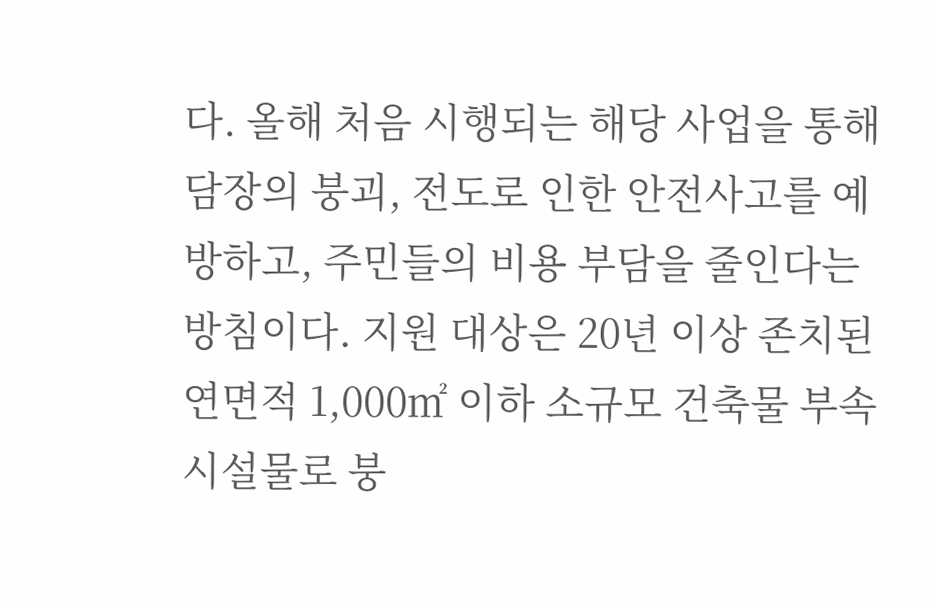다. 올해 처음 시행되는 해당 사업을 통해 담장의 붕괴, 전도로 인한 안전사고를 예방하고, 주민들의 비용 부담을 줄인다는 방침이다. 지원 대상은 20년 이상 존치된 연면적 1,000㎡ 이하 소규모 건축물 부속 시설물로 붕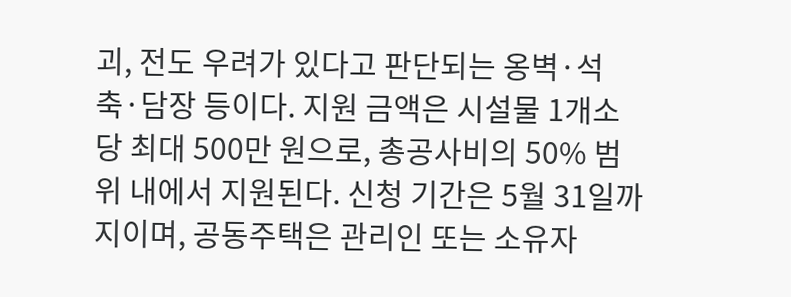괴, 전도 우려가 있다고 판단되는 옹벽·석축·담장 등이다. 지원 금액은 시설물 1개소당 최대 500만 원으로, 총공사비의 50% 범위 내에서 지원된다. 신청 기간은 5월 31일까지이며, 공동주택은 관리인 또는 소유자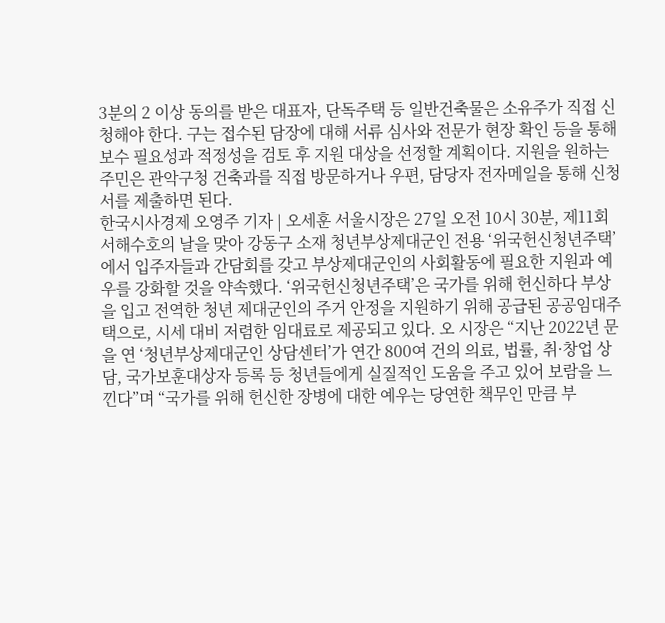3분의 2 이상 동의를 받은 대표자, 단독주택 등 일반건축물은 소유주가 직접 신청해야 한다. 구는 접수된 담장에 대해 서류 심사와 전문가 현장 확인 등을 통해 보수 필요성과 적정성을 검토 후 지원 대상을 선정할 계획이다. 지원을 원하는 주민은 관악구청 건축과를 직접 방문하거나 우편, 담당자 전자메일을 통해 신청서를 제출하면 된다.
한국시사경제 오영주 기자 | 오세훈 서울시장은 27일 오전 10시 30분, 제11회 서해수호의 날을 맞아 강동구 소재 청년부상제대군인 전용 ‘위국헌신청년주택’ 에서 입주자들과 간담회를 갖고 부상제대군인의 사회활동에 필요한 지원과 예우를 강화할 것을 약속했다. ‘위국헌신청년주택’은 국가를 위해 헌신하다 부상을 입고 전역한 청년 제대군인의 주거 안정을 지원하기 위해 공급된 공공임대주택으로, 시세 대비 저렴한 임대료로 제공되고 있다. 오 시장은 “지난 2022년 문을 연 ‘청년부상제대군인 상담센터’가 연간 800여 건의 의료, 법률, 취·창업 상담, 국가보훈대상자 등록 등 청년들에게 실질적인 도움을 주고 있어 보람을 느낀다”며 “국가를 위해 헌신한 장병에 대한 예우는 당연한 책무인 만큼 부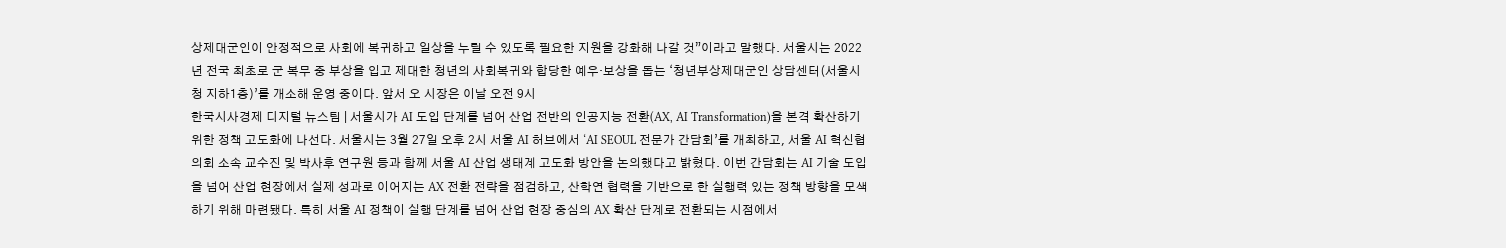상제대군인이 안정적으로 사회에 복귀하고 일상을 누릴 수 있도록 필요한 지원을 강화해 나갈 것”이라고 말했다. 서울시는 2022년 전국 최초로 군 복무 중 부상을 입고 제대한 청년의 사회복귀와 합당한 예우‧보상을 돕는 ‘청년부상제대군인 상담센터(서울시청 지하1층)’를 개소해 운영 중이다. 앞서 오 시장은 이날 오전 9시
한국시사경제 디지털 뉴스팀 | 서울시가 AI 도입 단계를 넘어 산업 전반의 인공지능 전환(AX, AI Transformation)을 본격 확산하기 위한 정책 고도화에 나선다. 서울시는 3월 27일 오후 2시 서울 AI 허브에서 ‘AI SEOUL 전문가 간담회’를 개최하고, 서울 AI 혁신협의회 소속 교수진 및 박사후 연구원 등과 함께 서울 AI 산업 생태계 고도화 방안을 논의했다고 밝혔다. 이번 간담회는 AI 기술 도입을 넘어 산업 현장에서 실제 성과로 이어지는 AX 전환 전략을 점검하고, 산학연 협력을 기반으로 한 실행력 있는 정책 방향을 모색하기 위해 마련됐다. 특히 서울 AI 정책이 실행 단계를 넘어 산업 현장 중심의 AX 확산 단계로 전환되는 시점에서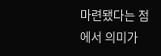마련됐다는 점에서 의미가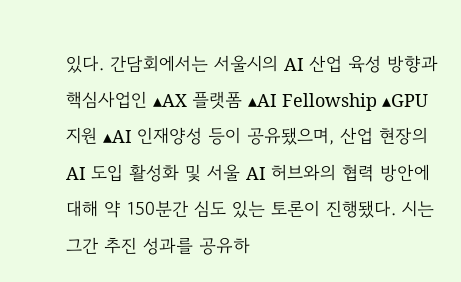있다. 간담회에서는 서울시의 AI 산업 육성 방향과 핵심사업인 ▴AX 플랫폼 ▴AI Fellowship ▴GPU 지원 ▴AI 인재양성 등이 공유됐으며, 산업 현장의 AI 도입 활성화 및 서울 AI 허브와의 협력 방안에 대해 약 150분간 심도 있는 토론이 진행됐다. 시는 그간 추진 성과를 공유하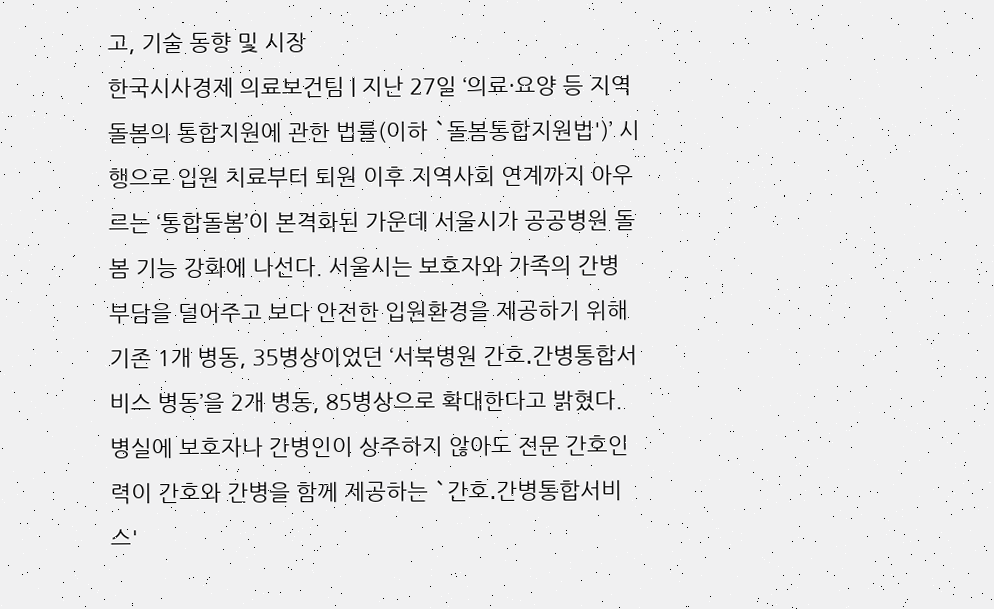고, 기술 동향 및 시장
한국시사경제 의료보건팀 | 지난 27일 ‘의료·요양 등 지역돌봄의 통합지원에 관한 법률(이하 `돌봄통합지원법')’ 시행으로 입원 치료부터 퇴원 이후 지역사회 연계까지 아우르는 ‘통합돌봄’이 본격화된 가운데 서울시가 공공병원 돌봄 기능 강화에 나선다. 서울시는 보호자와 가족의 간병 부담을 덜어주고 보다 안전한 입원환경을 제공하기 위해 기존 1개 병동, 35병상이었던 ‘서북병원 간호․간병통합서비스 병동’을 2개 병동, 85병상으로 확대한다고 밝혔다. 병실에 보호자나 간병인이 상주하지 않아도 전문 간호인력이 간호와 간병을 함께 제공하는 `간호․간병통합서비스'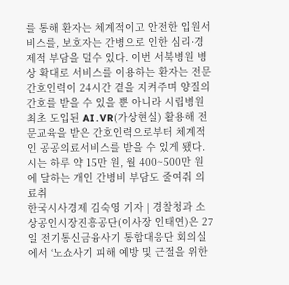를 통해 환자는 체계적이고 안전한 입원서비스를, 보호자는 간병으로 인한 심리·경제적 부담을 덜수 있다. 이번 서북병원 병상 확대로 서비스를 이용하는 환자는 전문 간호인력이 24시간 곁을 지켜주며 양질의 간호를 받을 수 있을 뿐 아니라 시립병원 최초 도입된 AI․VR(가상현실) 활용해 전문교육을 받은 간호인력으로부터 체계적인 공공의료서비스를 받을 수 있게 됐다. 시는 하루 약 15만 원, 월 400~500만 원에 달하는 개인 간병비 부담도 줄여줘 의료취
한국시사경제 김숙영 기자 | 경찰청과 소상공인시장진흥공단(이사장 인태연)은 27일 전기통신금융사기 통합대응단 회의실에서 ‘노쇼사기 피해 예방 및 근절을 위한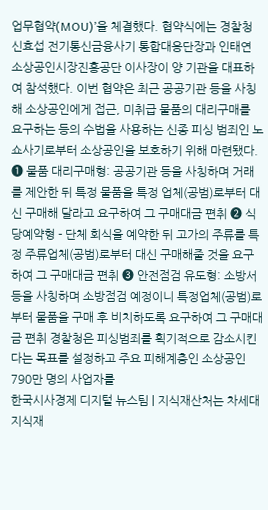업무협약(MOU)’을 체결했다. 협약식에는 경찰청 신효섭 전기통신금융사기 통합대응단장과 인태연 소상공인시장진흥공단 이사장이 양 기관을 대표하여 참석했다. 이번 협약은 최근 공공기관 등을 사칭해 소상공인에게 접근, 미취급 물품의 대리구매를 요구하는 등의 수법을 사용하는 신종 피싱 범죄인 노쇼사기로부터 소상공인을 보호하기 위해 마련됐다. ❶ 물품 대리구매형: 공공기관 등을 사칭하며 거래를 제안한 뒤 특정 물품을 특정 업체(공범)로부터 대신 구매해 달라고 요구하여 그 구매대금 편취 ❷ 식당예약형 - 단체 회식을 예약한 뒤 고가의 주류를 특정 주류업체(공범)로부터 대신 구매해줄 것을 요구하여 그 구매대금 편취 ❸ 안전점검 유도형: 소방서 등을 사칭하며 소방점검 예정이니 특정업체(공범)로부터 물품을 구매 후 비치하도록 요구하여 그 구매대금 편취 경찰청은 피싱범죄를 획기적으로 감소시킨다는 목표를 설정하고 주요 피해계층인 소상공인 790만 명의 사업자를
한국시사경제 디지털 뉴스팀 | 지식재산처는 차세대 지식재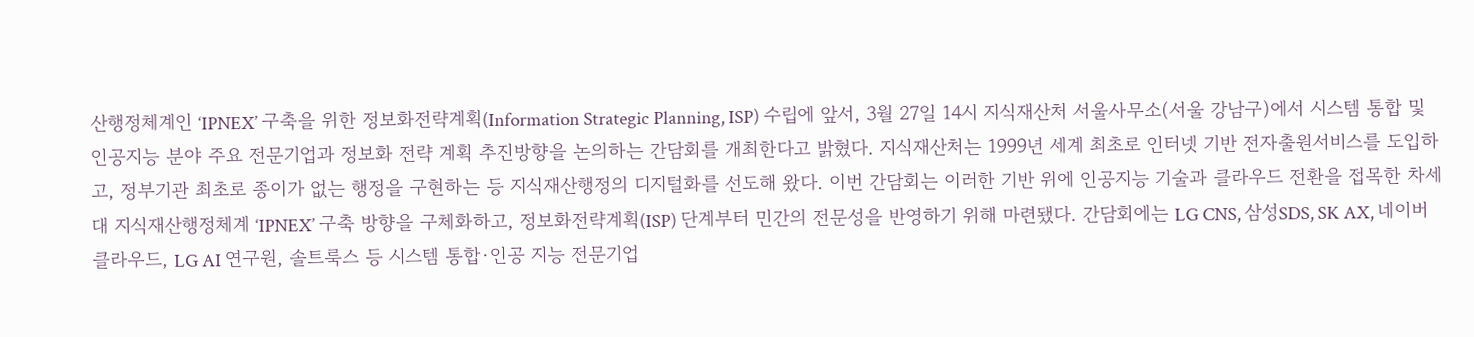산행정체계인 ‘IPNEX’ 구축을 위한 정보화전략계획(Information Strategic Planning, ISP) 수립에 앞서, 3월 27일 14시 지식재산처 서울사무소(서울 강남구)에서 시스템 통합 및 인공지능 분야 주요 전문기업과 정보화 전략 계획 추진방향을 논의하는 간담회를 개최한다고 밝혔다. 지식재산처는 1999년 세계 최초로 인터넷 기반 전자출원서비스를 도입하고, 정부기관 최초로 종이가 없는 행정을 구현하는 등 지식재산행정의 디지털화를 선도해 왔다. 이번 간담회는 이러한 기반 위에 인공지능 기술과 클라우드 전환을 접목한 차세대 지식재산행정체계 ‘IPNEX’ 구축 방향을 구체화하고, 정보화전략계획(ISP) 단계부터 민간의 전문성을 반영하기 위해 마련됐다. 간담회에는 LG CNS, 삼성SDS, SK AX, 네이버클라우드, LG AI 연구원, 솔트룩스 등 시스템 통합·인공 지능 전문기업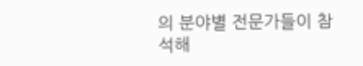의 분야별 전문가들이 참석해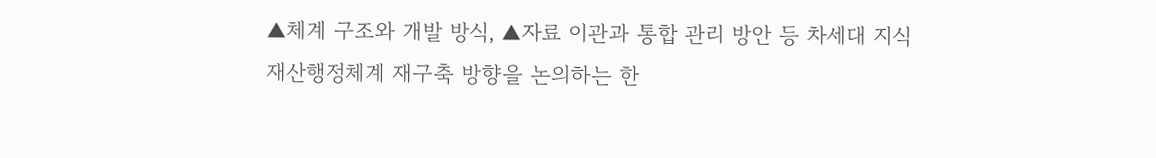▲체계 구조와 개발 방식, ▲자료 이관과 통합 관리 방안 등 차세대 지식재산행정체계 재구축 방향을 논의하는 한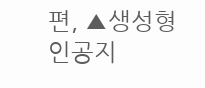편, ▲생성형 인공지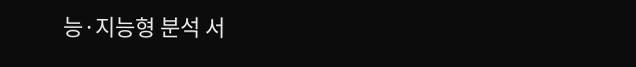능·지능형 분석 서